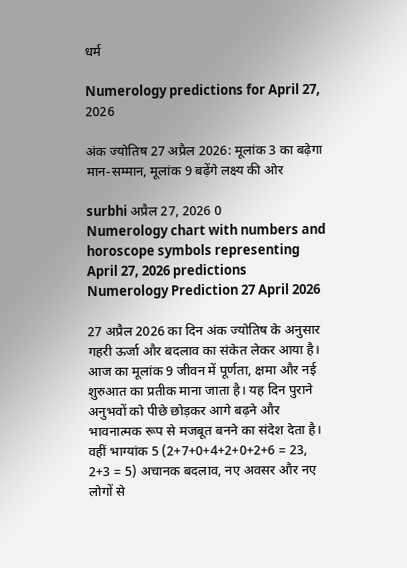धर्म

Numerology predictions for April 27, 2026

अंक ज्योतिष 27 अप्रैल 2026: मूलांक 3 का बढ़ेगा मान-सम्मान, मूलांक 9 बढ़ेंगे लक्ष्य की ओर

surbhi अप्रैल 27, 2026 0
Numerology chart with numbers and horoscope symbols representing April 27, 2026 predictions
Numerology Prediction 27 April 2026

27 अप्रैल 2026 का दिन अंक ज्योतिष के अनुसार गहरी ऊर्जा और बदलाव का संकेत लेकर आया है। आज का मूलांक 9 जीवन में पूर्णता, क्षमा और नई शुरुआत का प्रतीक माना जाता है। यह दिन पुराने अनुभवों को पीछे छोड़कर आगे बढ़ने और भावनात्मक रूप से मजबूत बनने का संदेश देता है। वहीं भाग्यांक 5 (2+7+0+4+2+0+2+6 = 23, 2+3 = 5) अचानक बदलाव, नए अवसर और नए लोगों से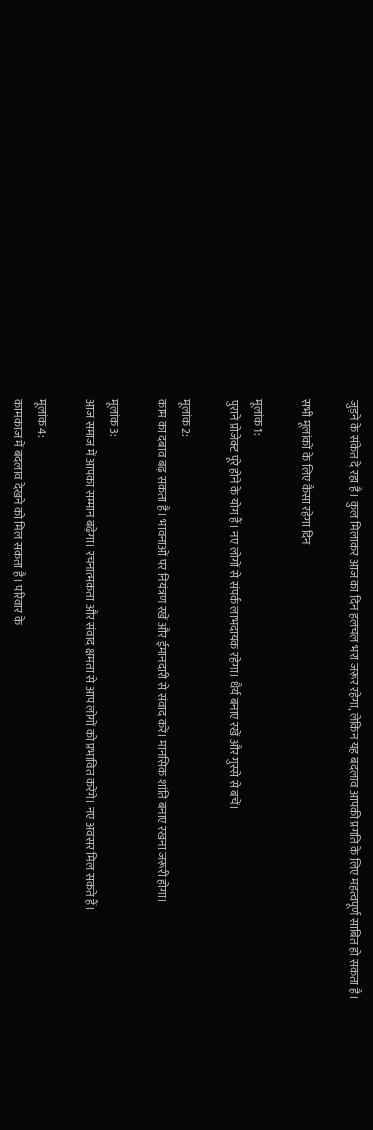जुड़ने के संकेत दे रहा है। कुल मिलाकर आज का दिन हलचल भरा जरूर रहेगा, लेकिन यह बदलाव आपकी प्रगति के लिए महत्वपूर्ण साबित हो सकता है।

सभी मूलांकों के लिए कैसा रहेगा दिन

मूलांक 1:
पुराने प्रोजेक्ट पूरे होने के योग हैं। नए लोगों से संपर्क लाभदायक रहेगा। धैर्य बनाए रखें और गुस्से से बचें।

मूलांक 2:
काम का दबाव बढ़ सकता है। भावनाओं पर नियंत्रण रखें और ईमानदारी से संवाद करें। मानसिक शांति बनाए रखना जरूरी होगा।

मूलांक 3:
आज समाज में आपका सम्मान बढ़ेगा। रचनात्मकता और संवाद क्षमता से आप लोगों को प्रभावित करेंगे। नए अवसर मिल सकते हैं।

मूलांक 4:
कामकाज में बदलाव देखने को मिल सकता है। परिवार के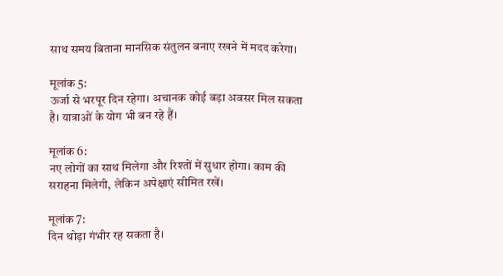साथ समय बिताना मानसिक संतुलन बनाए रखने में मदद करेगा।

मूलांक 5:
ऊर्जा से भरपूर दिन रहेगा। अचानक कोई बड़ा अवसर मिल सकता है। यात्राओं के योग भी बन रहे हैं।

मूलांक 6:
नए लोगों का साथ मिलेगा और रिश्तों में सुधार होगा। काम की सराहना मिलेगी, लेकिन अपेक्षाएं सीमित रखें।

मूलांक 7:
दिन थोड़ा गंभीर रह सकता है।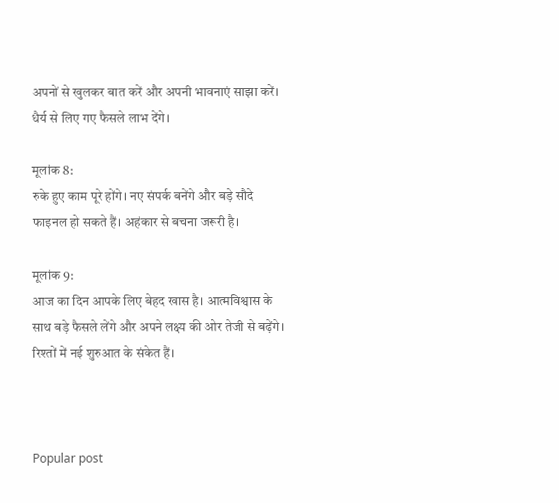अपनों से खुलकर बात करें और अपनी भावनाएं साझा करें। धैर्य से लिए गए फैसले लाभ देंगे।

मूलांक 8:
रुके हुए काम पूरे होंगे। नए संपर्क बनेंगे और बड़े सौदे फाइनल हो सकते हैं। अहंकार से बचना जरूरी है।

मूलांक 9:
आज का दिन आपके लिए बेहद खास है। आत्मविश्वास के साथ बड़े फैसले लेंगे और अपने लक्ष्य की ओर तेजी से बढ़ेंगे। रिश्तों में नई शुरुआत के संकेत हैं।



Popular post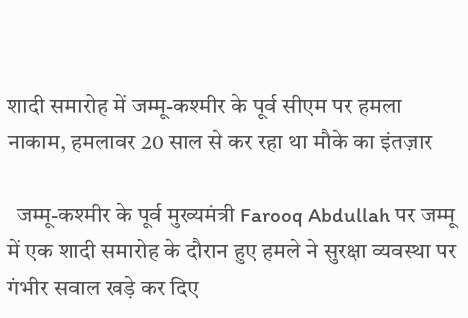शादी समारोह में जम्मू-कश्मीर के पूर्व सीएम पर हमला नाकाम, हमलावर 20 साल से कर रहा था मौके का इंतज़ार

  जम्मू-कश्मीर के पूर्व मुख्यमंत्री Farooq Abdullah पर जम्मू में एक शादी समारोह के दौरान हुए हमले ने सुरक्षा व्यवस्था पर गंभीर सवाल खड़े कर दिए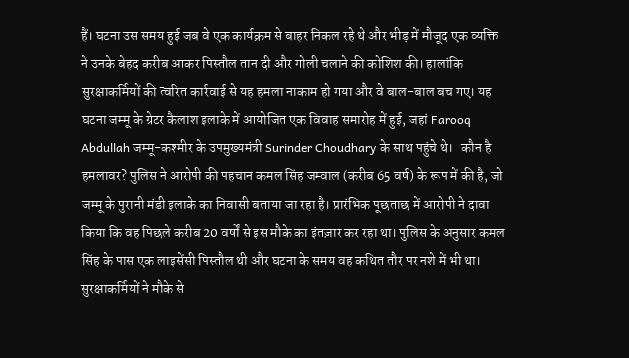हैं। घटना उस समय हुई जब वे एक कार्यक्रम से बाहर निकल रहे थे और भीड़ में मौजूद एक व्यक्ति ने उनके बेहद करीब आकर पिस्तौल तान दी और गोली चलाने की कोशिश की। हालांकि सुरक्षाकर्मियों की त्वरित कार्रवाई से यह हमला नाकाम हो गया और वे बाल-बाल बच गए। यह घटना जम्मू के ग्रेटर कैलाश इलाके में आयोजित एक विवाह समारोह में हुई, जहां Farooq Abdullah जम्मू-कश्मीर के उपमुख्यमंत्री Surinder Choudhary के साथ पहुंचे थे।   कौन है हमलावर? पुलिस ने आरोपी की पहचान कमल सिंह जम्वाल (करीब 65 वर्ष) के रूप में की है, जो जम्मू के पुरानी मंडी इलाके का निवासी बताया जा रहा है। प्रारंभिक पूछताछ में आरोपी ने दावा किया कि वह पिछले करीब 20 वर्षों से इस मौके का इंतज़ार कर रहा था। पुलिस के अनुसार कमल सिंह के पास एक लाइसेंसी पिस्तौल थी और घटना के समय वह कथित तौर पर नशे में भी था। सुरक्षाकर्मियों ने मौके से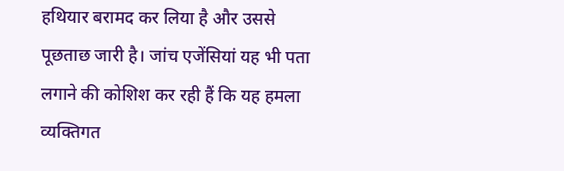हथियार बरामद कर लिया है और उससे पूछताछ जारी है। जांच एजेंसियां यह भी पता लगाने की कोशिश कर रही हैं कि यह हमला व्यक्तिगत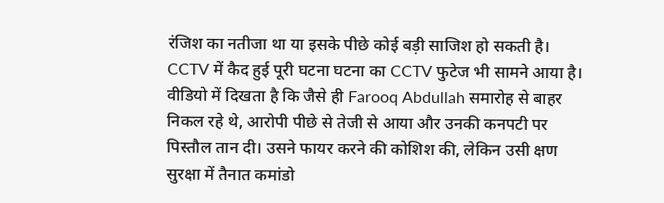रंजिश का नतीजा था या इसके पीछे कोई बड़ी साजिश हो सकती है।   CCTV में कैद हुई पूरी घटना घटना का CCTV फुटेज भी सामने आया है। वीडियो में दिखता है कि जैसे ही Farooq Abdullah समारोह से बाहर निकल रहे थे, आरोपी पीछे से तेजी से आया और उनकी कनपटी पर पिस्तौल तान दी। उसने फायर करने की कोशिश की, लेकिन उसी क्षण सुरक्षा में तैनात कमांडो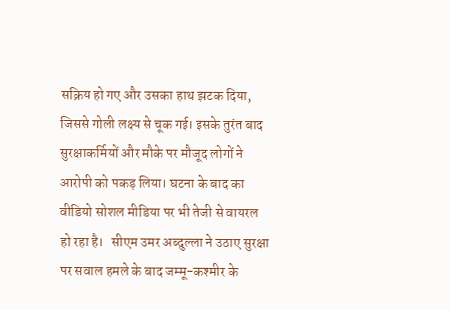सक्रिय हो गए और उसका हाथ झटक दिया, जिससे गोली लक्ष्य से चूक गई। इसके तुरंत बाद सुरक्षाकर्मियों और मौके पर मौजूद लोगों ने आरोपी को पकड़ लिया। घटना के बाद का वीडियो सोशल मीडिया पर भी तेजी से वायरल हो रहा है।   सीएम उमर अब्दुल्ला ने उठाए सुरक्षा पर सवाल हमले के बाद जम्मू-कश्मीर के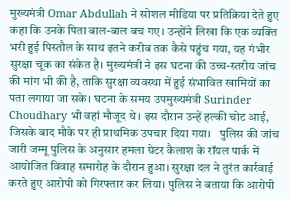मुख्यमंत्री Omar Abdullah ने सोशल मीडिया पर प्रतिक्रिया देते हुए कहा कि उनके पिता बाल-बाल बच गए। उन्होंने लिखा कि एक व्यक्ति भरी हुई पिस्तौल के साथ इतने करीब तक कैसे पहुंच गया, यह गंभीर सुरक्षा चूक का संकेत है। मुख्यमंत्री ने इस घटना की उच्च-स्तरीय जांच की मांग भी की है, ताकि सुरक्षा व्यवस्था में हुई संभावित खामियों का पता लगाया जा सके। घटना के समय उपमुख्यमंत्री Surinder Choudhary भी वहां मौजूद थे। इस दौरान उन्हें हल्की चोट आई, जिसके बाद मौके पर ही प्राथमिक उपचार दिया गया।   पुलिस की जांच जारी जम्मू पुलिस के अनुसार हमला ग्रेटर कैलाश के रॉयल पार्क में आयोजित विवाह समारोह के दौरान हुआ। सुरक्षा दल ने तुरंत कार्रवाई करते हुए आरोपी को गिरफ्तार कर लिया। पुलिस ने बताया कि आरोपी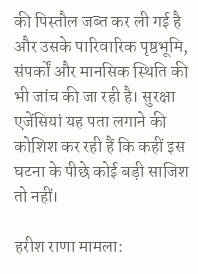की पिस्तौल जब्त कर ली गई है और उसके पारिवारिक पृष्ठभूमि, संपर्कों और मानसिक स्थिति की भी जांच की जा रही है। सुरक्षा एजेंसियां यह पता लगाने की कोशिश कर रही हैं कि कहीं इस घटना के पीछे कोई बड़ी साजिश तो नहीं।

हरीश राणा मामला: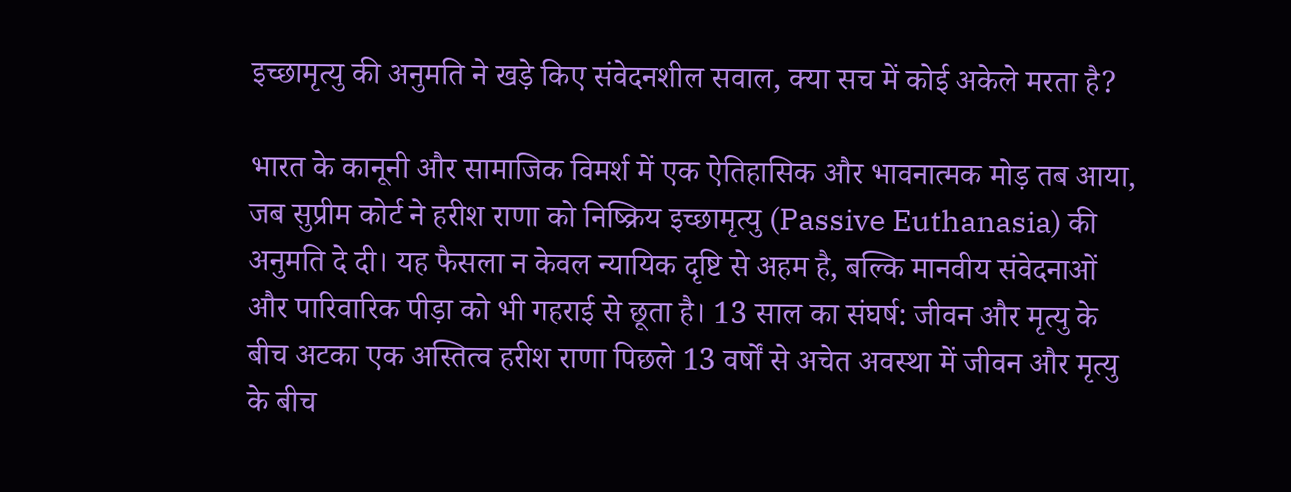इच्छामृत्यु की अनुमति ने खड़े किए संवेदनशील सवाल, क्या सच में कोई अकेले मरता है?

भारत के कानूनी और सामाजिक विमर्श में एक ऐतिहासिक और भावनात्मक मोड़ तब आया, जब सुप्रीम कोर्ट ने हरीश राणा को निष्क्रिय इच्छामृत्यु (Passive Euthanasia) की अनुमति दे दी। यह फैसला न केवल न्यायिक दृष्टि से अहम है, बल्कि मानवीय संवेदनाओं और पारिवारिक पीड़ा को भी गहराई से छूता है। 13 साल का संघर्ष: जीवन और मृत्यु के बीच अटका एक अस्तित्व हरीश राणा पिछले 13 वर्षों से अचेत अवस्था में जीवन और मृत्यु के बीच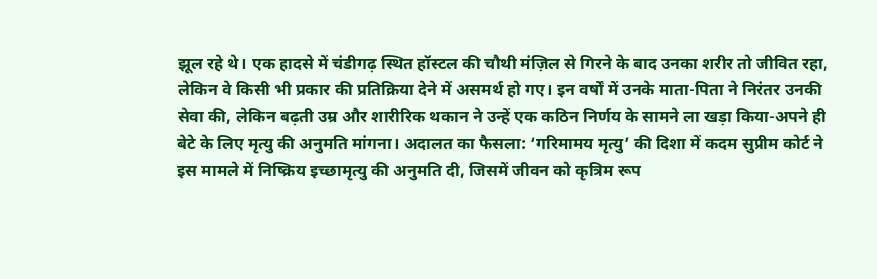झूल रहे थे। एक हादसे में चंडीगढ़ स्थित हॉस्टल की चौथी मंज़िल से गिरने के बाद उनका शरीर तो जीवित रहा, लेकिन वे किसी भी प्रकार की प्रतिक्रिया देने में असमर्थ हो गए। इन वर्षों में उनके माता-पिता ने निरंतर उनकी सेवा की, लेकिन बढ़ती उम्र और शारीरिक थकान ने उन्हें एक कठिन निर्णय के सामने ला खड़ा किया-अपने ही बेटे के लिए मृत्यु की अनुमति मांगना। अदालत का फैसला: ‘गरिमामय मृत्यु’ की दिशा में कदम सुप्रीम कोर्ट ने इस मामले में निष्क्रिय इच्छामृत्यु की अनुमति दी, जिसमें जीवन को कृत्रिम रूप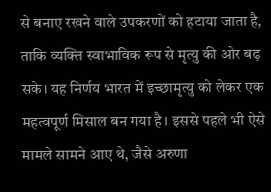से बनाए रखने वाले उपकरणों को हटाया जाता है, ताकि व्यक्ति स्वाभाविक रूप से मृत्यु की ओर बढ़ सके। यह निर्णय भारत में इच्छामृत्यु को लेकर एक महत्वपूर्ण मिसाल बन गया है। इससे पहले भी ऐसे मामले सामने आए थे, जैसे अरुणा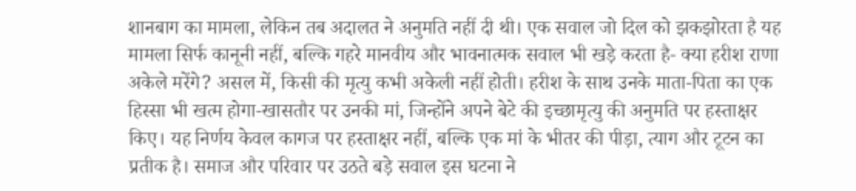शानबाग का मामला, लेकिन तब अदालत ने अनुमति नहीं दी थी। एक सवाल जो दिल को झकझोरता है यह मामला सिर्फ कानूनी नहीं, बल्कि गहरे मानवीय और भावनात्मक सवाल भी खड़े करता है- क्या हरीश राणा अकेले मरेंगे? असल में, किसी की मृत्यु कभी अकेली नहीं होती। हरीश के साथ उनके माता-पिता का एक हिस्सा भी खत्म होगा-खासतौर पर उनकी मां, जिन्होंने अपने बेटे की इच्छामृत्यु की अनुमति पर हस्ताक्षर किए। यह निर्णय केवल कागज पर हस्ताक्षर नहीं, बल्कि एक मां के भीतर की पीड़ा, त्याग और टूटन का प्रतीक है। समाज और परिवार पर उठते बड़े सवाल इस घटना ने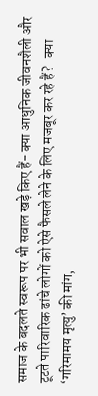समाज के बदलते स्वरूप पर भी सवाल खड़े किए हैं- क्या आधुनिक जीवनशैली और टूटते पारिवारिक ढांचे लोगों को ऐसे फैसले लेने के लिए मजबूर कर रहे हैं?   क्या ‘गरिमामय मृत्यु’ की मांग,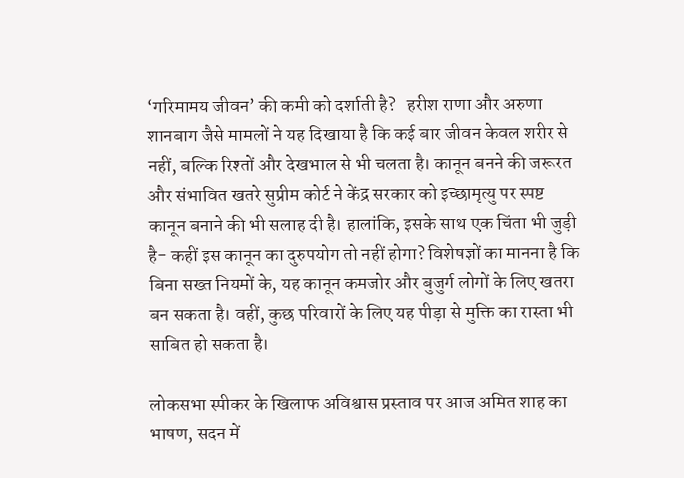‘गरिमामय जीवन’ की कमी को दर्शाती है?   हरीश राणा और अरुणा शानबाग जैसे मामलों ने यह दिखाया है कि कई बार जीवन केवल शरीर से नहीं, बल्कि रिश्तों और देखभाल से भी चलता है। कानून बनने की जरूरत और संभावित खतरे सुप्रीम कोर्ट ने केंद्र सरकार को इच्छामृत्यु पर स्पष्ट कानून बनाने की भी सलाह दी है। हालांकि, इसके साथ एक चिंता भी जुड़ी है- कहीं इस कानून का दुरुपयोग तो नहीं होगा? विशेषज्ञों का मानना है कि बिना सख्त नियमों के, यह कानून कमजोर और बुजुर्ग लोगों के लिए खतरा बन सकता है। वहीं, कुछ परिवारों के लिए यह पीड़ा से मुक्ति का रास्ता भी साबित हो सकता है।

लोकसभा स्पीकर के खिलाफ अविश्वास प्रस्ताव पर आज अमित शाह का भाषण, सदन में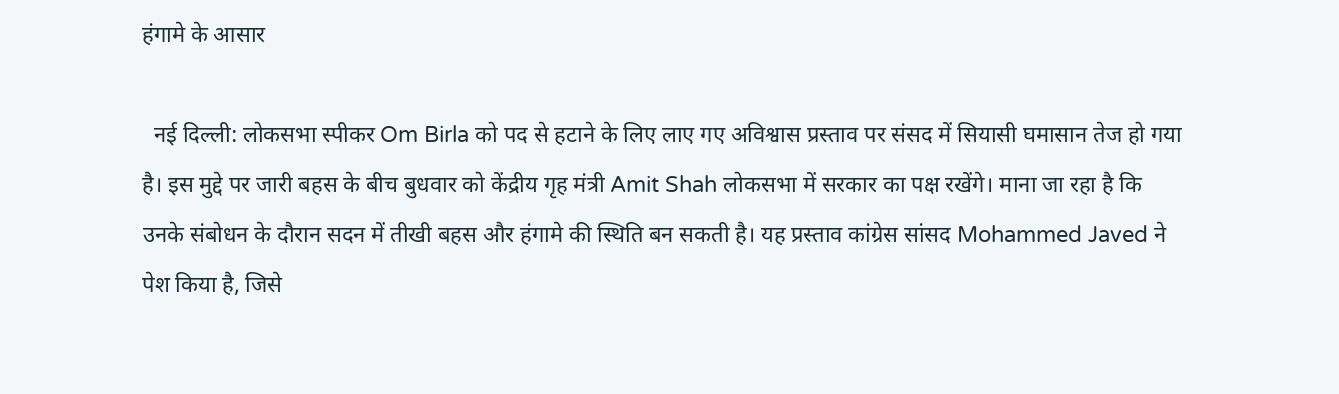हंगामे के आसार

  नई दिल्ली: लोकसभा स्पीकर Om Birla को पद से हटाने के लिए लाए गए अविश्वास प्रस्ताव पर संसद में सियासी घमासान तेज हो गया है। इस मुद्दे पर जारी बहस के बीच बुधवार को केंद्रीय गृह मंत्री Amit Shah लोकसभा में सरकार का पक्ष रखेंगे। माना जा रहा है कि उनके संबोधन के दौरान सदन में तीखी बहस और हंगामे की स्थिति बन सकती है। यह प्रस्ताव कांग्रेस सांसद Mohammed Javed ने पेश किया है, जिसे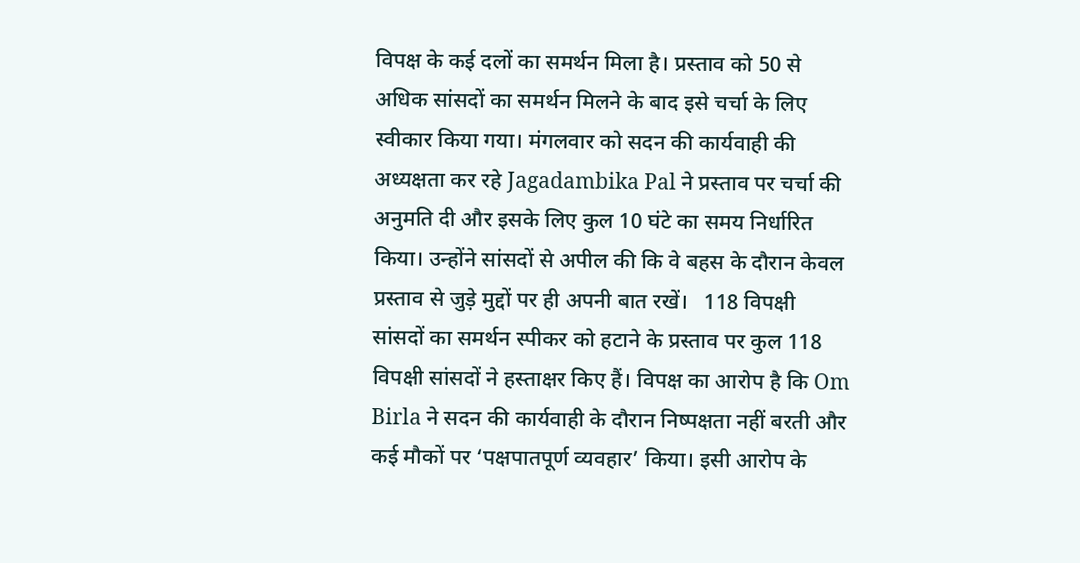विपक्ष के कई दलों का समर्थन मिला है। प्रस्ताव को 50 से अधिक सांसदों का समर्थन मिलने के बाद इसे चर्चा के लिए स्वीकार किया गया। मंगलवार को सदन की कार्यवाही की अध्यक्षता कर रहे Jagadambika Pal ने प्रस्ताव पर चर्चा की अनुमति दी और इसके लिए कुल 10 घंटे का समय निर्धारित किया। उन्होंने सांसदों से अपील की कि वे बहस के दौरान केवल प्रस्ताव से जुड़े मुद्दों पर ही अपनी बात रखें।   118 विपक्षी सांसदों का समर्थन स्पीकर को हटाने के प्रस्ताव पर कुल 118 विपक्षी सांसदों ने हस्ताक्षर किए हैं। विपक्ष का आरोप है कि Om Birla ने सदन की कार्यवाही के दौरान निष्पक्षता नहीं बरती और कई मौकों पर ‘पक्षपातपूर्ण व्यवहार’ किया। इसी आरोप के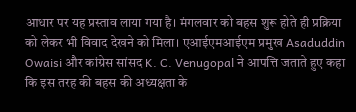आधार पर यह प्रस्ताव लाया गया है। मंगलवार को बहस शुरू होते ही प्रक्रिया को लेकर भी विवाद देखने को मिला। एआईएमआईएम प्रमुख Asaduddin Owaisi और कांग्रेस सांसद K. C. Venugopal ने आपत्ति जताते हुए कहा कि इस तरह की बहस की अध्यक्षता के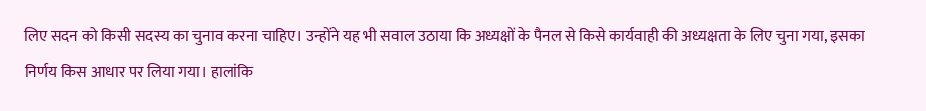लिए सदन को किसी सदस्य का चुनाव करना चाहिए। उन्होंने यह भी सवाल उठाया कि अध्यक्षों के पैनल से किसे कार्यवाही की अध्यक्षता के लिए चुना गया, इसका निर्णय किस आधार पर लिया गया। हालांकि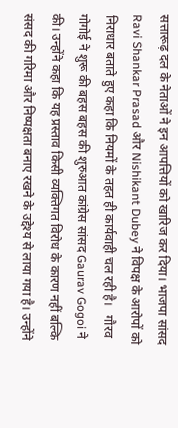सत्तारूढ़ दल के नेताओं ने इन आपत्तियों को खारिज कर दिया। भाजपा सांसद Ravi Shankar Prasad और Nishikant Dubey ने विपक्ष के आरोपों को निराधार बताते हुए कहा कि नियमों के तहत ही कार्यवाही चल रही है।   गौरव गोगोई ने शुरू की बहस बहस की शुरुआत कांग्रेस सांसद Gaurav Gogoi ने की। उन्होंने कहा कि यह प्रस्ताव किसी व्यक्तिगत विरोध के कारण नहीं बल्कि संसद की गरिमा और निष्पक्षता बनाए रखने के उद्देश्य से लाया गया है। उन्होंने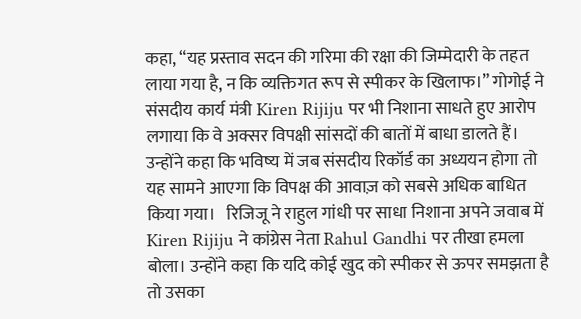कहा, “यह प्रस्ताव सदन की गरिमा की रक्षा की जिम्मेदारी के तहत लाया गया है, न कि व्यक्तिगत रूप से स्पीकर के खिलाफ।” गोगोई ने संसदीय कार्य मंत्री Kiren Rijiju पर भी निशाना साधते हुए आरोप लगाया कि वे अक्सर विपक्षी सांसदों की बातों में बाधा डालते हैं। उन्होंने कहा कि भविष्य में जब संसदीय रिकॉर्ड का अध्ययन होगा तो यह सामने आएगा कि विपक्ष की आवाज़ को सबसे अधिक बाधित किया गया।   रिजिजू ने राहुल गांधी पर साधा निशाना अपने जवाब में Kiren Rijiju ने कांग्रेस नेता Rahul Gandhi पर तीखा हमला बोला। उन्होंने कहा कि यदि कोई खुद को स्पीकर से ऊपर समझता है तो उसका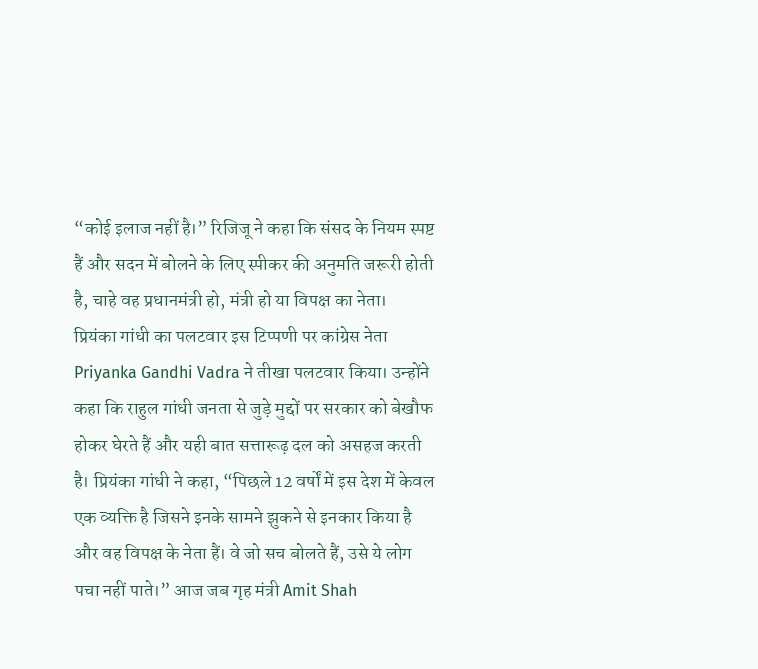“कोई इलाज नहीं है।” रिजिजू ने कहा कि संसद के नियम स्पष्ट हैं और सदन में बोलने के लिए स्पीकर की अनुमति जरूरी होती है, चाहे वह प्रधानमंत्री हो, मंत्री हो या विपक्ष का नेता।   प्रियंका गांधी का पलटवार इस टिप्पणी पर कांग्रेस नेता Priyanka Gandhi Vadra ने तीखा पलटवार किया। उन्होंने कहा कि राहुल गांधी जनता से जुड़े मुद्दों पर सरकार को बेखौफ होकर घेरते हैं और यही बात सत्तारूढ़ दल को असहज करती है। प्रियंका गांधी ने कहा, “पिछले 12 वर्षों में इस देश में केवल एक व्यक्ति है जिसने इनके सामने झुकने से इनकार किया है और वह विपक्ष के नेता हैं। वे जो सच बोलते हैं, उसे ये लोग पचा नहीं पाते।” आज जब गृह मंत्री Amit Shah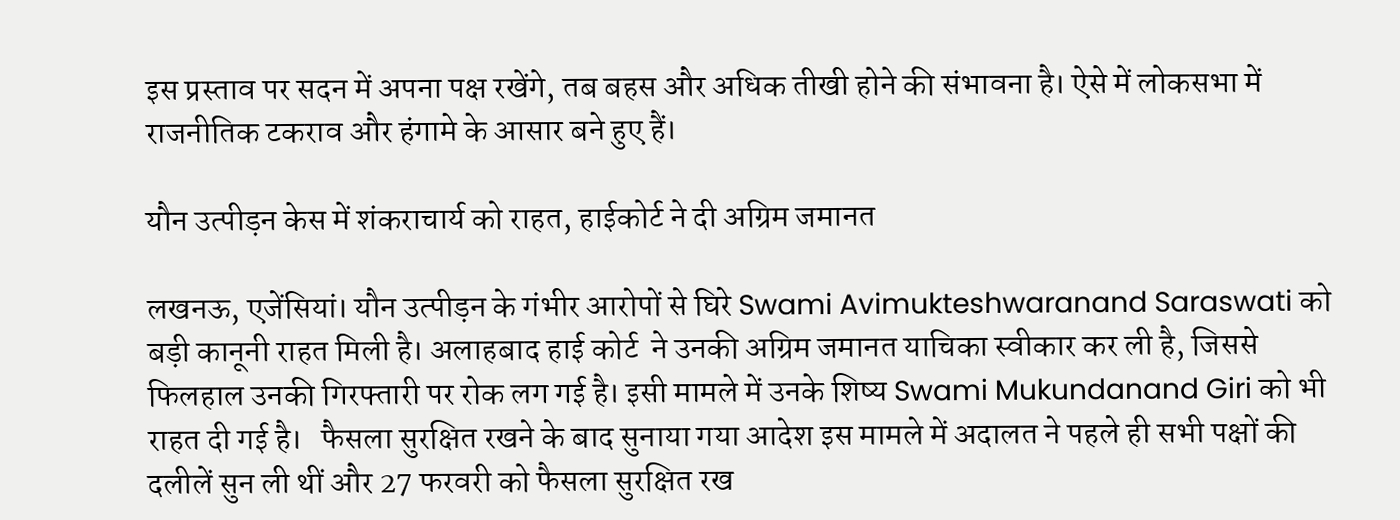इस प्रस्ताव पर सदन में अपना पक्ष रखेंगे, तब बहस और अधिक तीखी होने की संभावना है। ऐसे में लोकसभा में राजनीतिक टकराव और हंगामे के आसार बने हुए हैं।

यौन उत्पीड़न केस में शंकराचार्य को राहत, हाईकोर्ट ने दी अग्रिम जमानत

लखनऊ, एजेंसियां। यौन उत्पीड़न के गंभीर आरोपों से घिरे Swami Avimukteshwaranand Saraswati को बड़ी कानूनी राहत मिली है। अलाहबाद हाई कोर्ट  ने उनकी अग्रिम जमानत याचिका स्वीकार कर ली है, जिससे फिलहाल उनकी गिरफ्तारी पर रोक लग गई है। इसी मामले में उनके शिष्य Swami Mukundanand Giri को भी राहत दी गई है।   फैसला सुरक्षित रखने के बाद सुनाया गया आदेश इस मामले में अदालत ने पहले ही सभी पक्षों की दलीलें सुन ली थीं और 27 फरवरी को फैसला सुरक्षित रख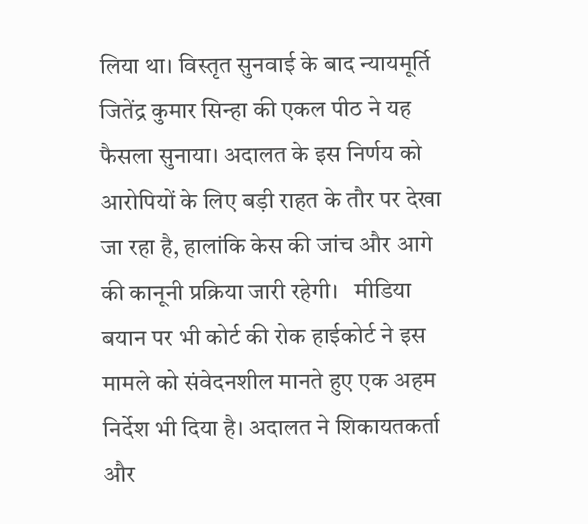लिया था। विस्तृत सुनवाई के बाद न्यायमूर्ति जितेंद्र कुमार सिन्हा की एकल पीठ ने यह फैसला सुनाया। अदालत के इस निर्णय को आरोपियों के लिए बड़ी राहत के तौर पर देखा जा रहा है, हालांकि केस की जांच और आगे की कानूनी प्रक्रिया जारी रहेगी।   मीडिया बयान पर भी कोर्ट की रोक हाईकोर्ट ने इस मामले को संवेदनशील मानते हुए एक अहम निर्देश भी दिया है। अदालत ने शिकायतकर्ता और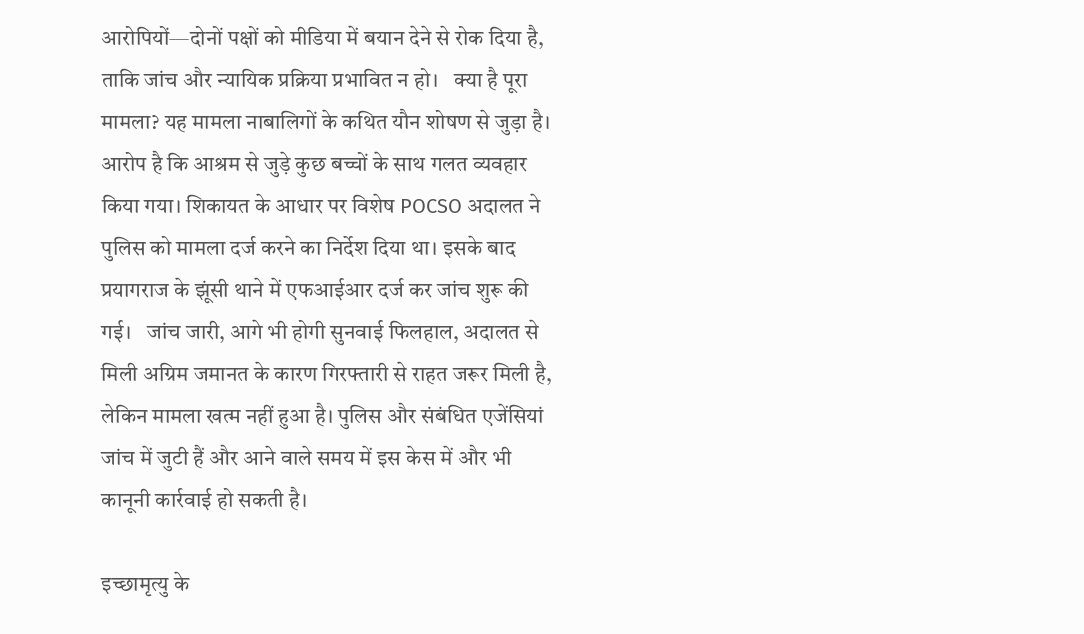आरोपियों—दोनों पक्षों को मीडिया में बयान देने से रोक दिया है, ताकि जांच और न्यायिक प्रक्रिया प्रभावित न हो।   क्या है पूरा मामला? यह मामला नाबालिगों के कथित यौन शोषण से जुड़ा है। आरोप है कि आश्रम से जुड़े कुछ बच्चों के साथ गलत व्यवहार किया गया। शिकायत के आधार पर विशेष POCSO अदालत ने पुलिस को मामला दर्ज करने का निर्देश दिया था। इसके बाद प्रयागराज के झूंसी थाने में एफआईआर दर्ज कर जांच शुरू की गई।   जांच जारी, आगे भी होगी सुनवाई फिलहाल, अदालत से मिली अग्रिम जमानत के कारण गिरफ्तारी से राहत जरूर मिली है, लेकिन मामला खत्म नहीं हुआ है। पुलिस और संबंधित एजेंसियां जांच में जुटी हैं और आने वाले समय में इस केस में और भी कानूनी कार्रवाई हो सकती है।

इच्छामृत्यु के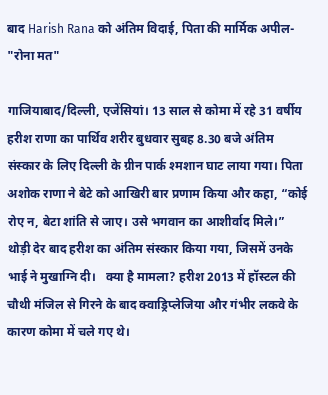बाद Harish Rana को अंतिम विदाई, पिता की मार्मिक अपील- "रोना मत"

गाजियाबाद/दिल्ली, एजेंसियां। 13 साल से कोमा में रहे 31 वर्षीय हरीश राणा का पार्थिव शरीर बुधवार सुबह 8.30 बजे अंतिम संस्कार के लिए दिल्ली के ग्रीन पार्क श्मशान घाट लाया गया। पिता अशोक राणा ने बेटे को आखिरी बार प्रणाम किया और कहा, “कोई रोए न, बेटा शांति से जाए। उसे भगवान का आशीर्वाद मिले।” थोड़ी देर बाद हरीश का अंतिम संस्कार किया गया, जिसमें उनके भाई ने मुखाग्नि दी।   क्या है मामला? हरीश 2013 में हॉस्टल की चौथी मंजिल से गिरने के बाद क्वाड्रिप्लेजिया और गंभीर लकवे के कारण कोमा में चले गए थे।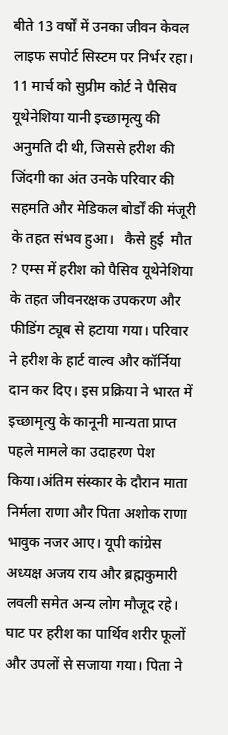बीते 13 वर्षों में उनका जीवन केवल लाइफ सपोर्ट सिस्टम पर निर्भर रहा। 11 मार्च को सुप्रीम कोर्ट ने पैसिव यूथेनेशिया यानी इच्छामृत्यु की अनुमति दी थी, जिससे हरीश की जिंदगी का अंत उनके परिवार की सहमति और मेडिकल बोर्डों की मंजूरी के तहत संभव हुआ।   कैसे हुई  मौत ? एम्स में हरीश को पैसिव यूथेनेशिया के तहत जीवनरक्षक उपकरण और फीडिंग ट्यूब से हटाया गया। परिवार ने हरीश के हार्ट वाल्व और कॉर्निया दान कर दिए। इस प्रक्रिया ने भारत में इच्छामृत्यु के कानूनी मान्यता प्राप्त पहले मामले का उदाहरण पेश किया।अंतिम संस्कार के दौरान माता निर्मला राणा और पिता अशोक राणा भावुक नजर आए। यूपी कांग्रेस अध्यक्ष अजय राय और ब्रह्मकुमारी लवली समेत अन्य लोग मौजूद रहे। घाट पर हरीश का पार्थिव शरीर फूलों और उपलों से सजाया गया। पिता ने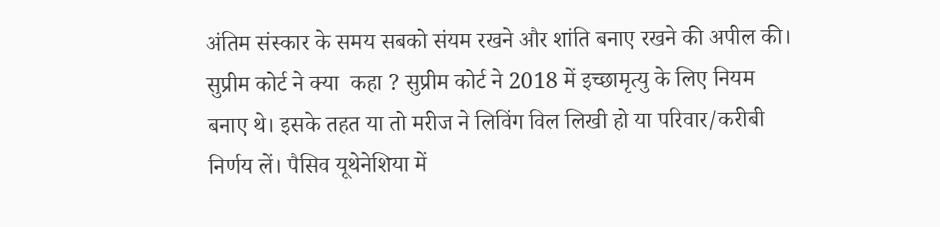अंतिम संस्कार के समय सबको संयम रखने और शांति बनाए रखने की अपील की।   सुप्रीम कोर्ट ने क्या  कहा ? सुप्रीम कोर्ट ने 2018 में इच्छामृत्यु के लिए नियम बनाए थे। इसके तहत या तो मरीज ने लिविंग विल लिखी हो या परिवार/करीबी निर्णय लें। पैसिव यूथेनेशिया में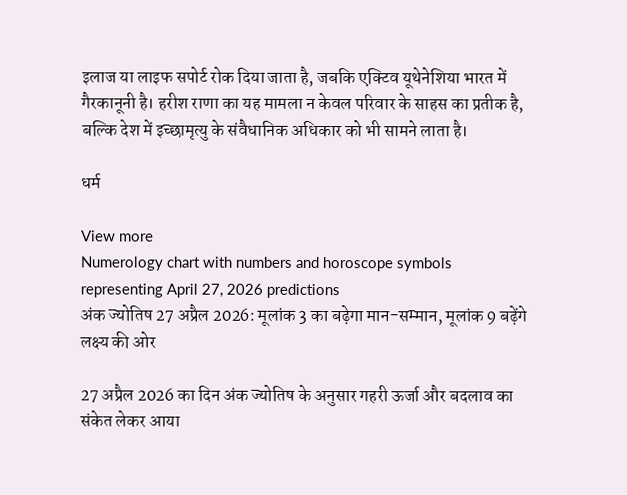इलाज या लाइफ सपोर्ट रोक दिया जाता है, जबकि एक्टिव यूथेनेशिया भारत में गैरकानूनी है। हरीश राणा का यह मामला न केवल परिवार के साहस का प्रतीक है, बल्कि देश में इच्छामृत्यु के संवैधानिक अधिकार को भी सामने लाता है।

धर्म

View more
Numerology chart with numbers and horoscope symbols representing April 27, 2026 predictions
अंक ज्योतिष 27 अप्रैल 2026: मूलांक 3 का बढ़ेगा मान-सम्मान, मूलांक 9 बढ़ेंगे लक्ष्य की ओर

27 अप्रैल 2026 का दिन अंक ज्योतिष के अनुसार गहरी ऊर्जा और बदलाव का संकेत लेकर आया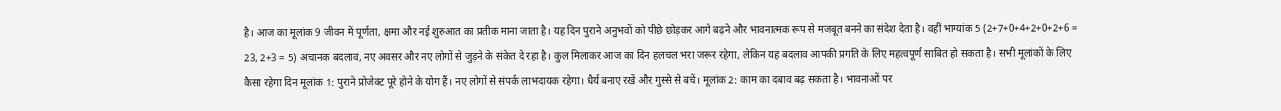है। आज का मूलांक 9 जीवन में पूर्णता, क्षमा और नई शुरुआत का प्रतीक माना जाता है। यह दिन पुराने अनुभवों को पीछे छोड़कर आगे बढ़ने और भावनात्मक रूप से मजबूत बनने का संदेश देता है। वहीं भाग्यांक 5 (2+7+0+4+2+0+2+6 = 23, 2+3 = 5) अचानक बदलाव, नए अवसर और नए लोगों से जुड़ने के संकेत दे रहा है। कुल मिलाकर आज का दिन हलचल भरा जरूर रहेगा, लेकिन यह बदलाव आपकी प्रगति के लिए महत्वपूर्ण साबित हो सकता है। सभी मूलांकों के लिए कैसा रहेगा दिन मूलांक 1: पुराने प्रोजेक्ट पूरे होने के योग हैं। नए लोगों से संपर्क लाभदायक रहेगा। धैर्य बनाए रखें और गुस्से से बचें। मूलांक 2: काम का दबाव बढ़ सकता है। भावनाओं पर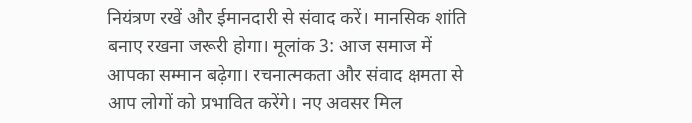नियंत्रण रखें और ईमानदारी से संवाद करें। मानसिक शांति बनाए रखना जरूरी होगा। मूलांक 3: आज समाज में आपका सम्मान बढ़ेगा। रचनात्मकता और संवाद क्षमता से आप लोगों को प्रभावित करेंगे। नए अवसर मिल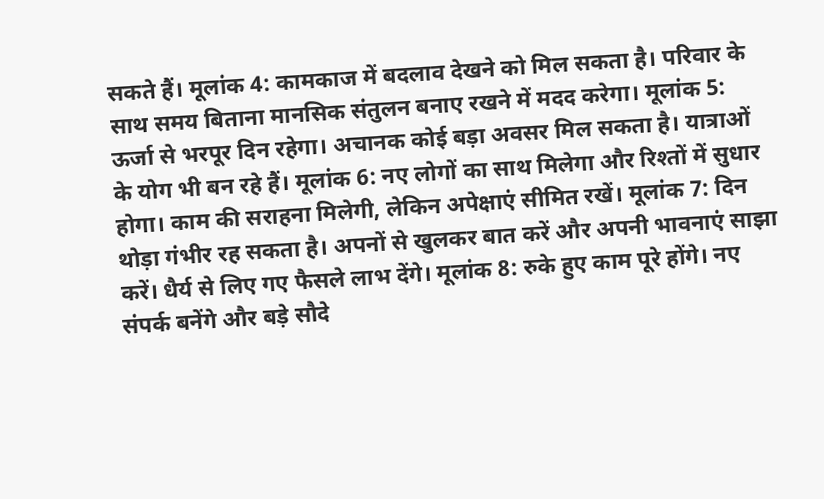सकते हैं। मूलांक 4: कामकाज में बदलाव देखने को मिल सकता है। परिवार के साथ समय बिताना मानसिक संतुलन बनाए रखने में मदद करेगा। मूलांक 5: ऊर्जा से भरपूर दिन रहेगा। अचानक कोई बड़ा अवसर मिल सकता है। यात्राओं के योग भी बन रहे हैं। मूलांक 6: नए लोगों का साथ मिलेगा और रिश्तों में सुधार होगा। काम की सराहना मिलेगी, लेकिन अपेक्षाएं सीमित रखें। मूलांक 7: दिन थोड़ा गंभीर रह सकता है। अपनों से खुलकर बात करें और अपनी भावनाएं साझा करें। धैर्य से लिए गए फैसले लाभ देंगे। मूलांक 8: रुके हुए काम पूरे होंगे। नए संपर्क बनेंगे और बड़े सौदे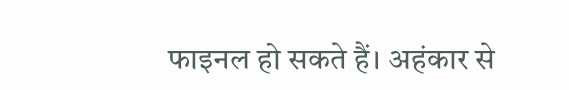फाइनल हो सकते हैं। अहंकार से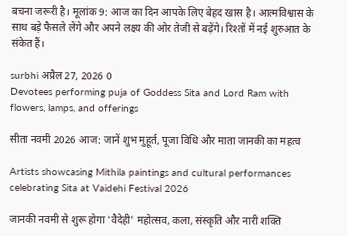बचना जरूरी है। मूलांक 9: आज का दिन आपके लिए बेहद खास है। आत्मविश्वास के साथ बड़े फैसले लेंगे और अपने लक्ष्य की ओर तेजी से बढ़ेंगे। रिश्तों में नई शुरुआत के संकेत हैं।

surbhi अप्रैल 27, 2026 0
Devotees performing puja of Goddess Sita and Lord Ram with flowers, lamps, and offerings

सीता नवमी 2026 आज: जानें शुभ मुहूर्त, पूजा विधि और माता जानकी का महत्व

Artists showcasing Mithila paintings and cultural performances celebrating Sita at Vaidehi Festival 2026

जानकी नवमी से शुरू होगा 'वैदेही' महोत्सव, कला, संस्कृति और नारी शक्ति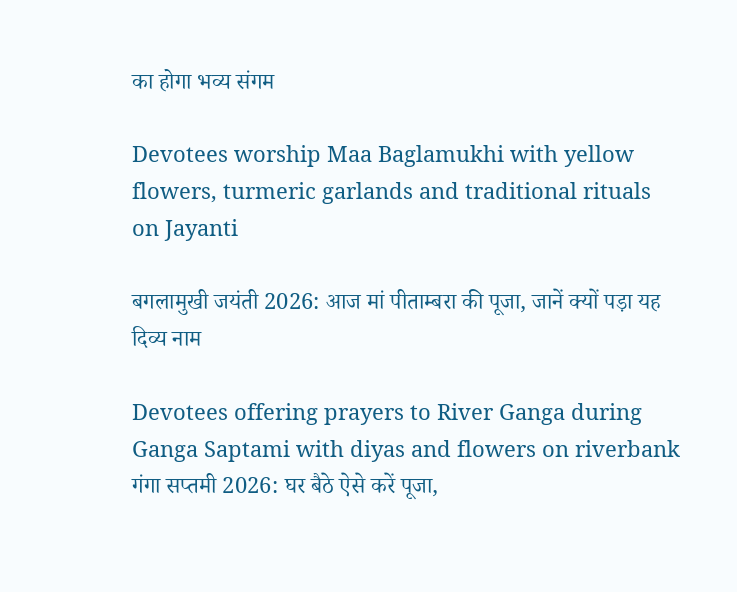का होगा भव्य संगम

Devotees worship Maa Baglamukhi with yellow flowers, turmeric garlands and traditional rituals on Jayanti

बगलामुखी जयंती 2026: आज मां पीताम्बरा की पूजा, जानें क्यों पड़ा यह दिव्य नाम

Devotees offering prayers to River Ganga during Ganga Saptami with diyas and flowers on riverbank
गंगा सप्तमी 2026: घर बैठे ऐसे करें पूजा,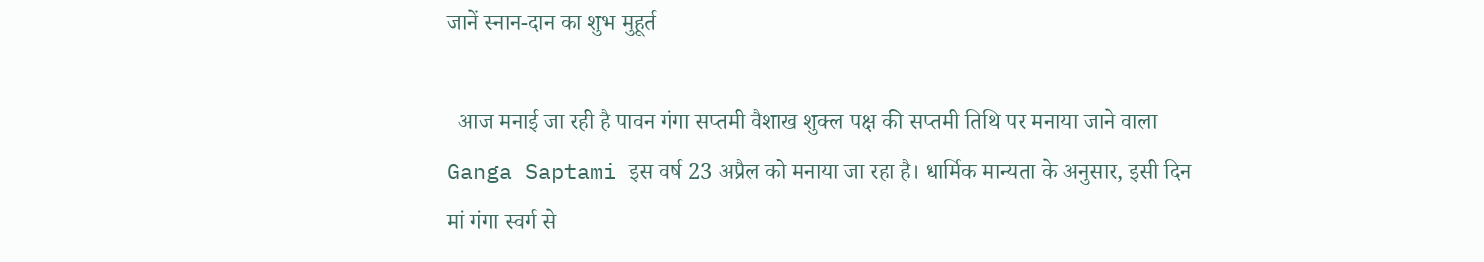जानें स्नान-दान का शुभ मुहूर्त

  आज मनाई जा रही है पावन गंगा सप्तमी वैशाख शुक्ल पक्ष की सप्तमी तिथि पर मनाया जाने वाला Ganga Saptami इस वर्ष 23 अप्रैल को मनाया जा रहा है। धार्मिक मान्यता के अनुसार, इसी दिन मां गंगा स्वर्ग से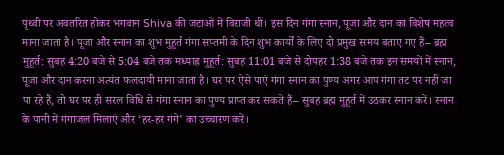पृथ्वी पर अवतरित होकर भगवान Shiva की जटाओं में विराजी थीं। इस दिन गंगा स्नान, पूजा और दान का विशेष महत्व माना जाता है। पूजा और स्नान का शुभ मुहूर्त गंगा सप्तमी के दिन शुभ कार्यों के लिए दो प्रमुख समय बताए गए हैं– ब्रह्म मुहूर्त: सुबह 4:20 बजे से 5:04 बजे तक मध्याह्न मुहूर्त: सुबह 11:01 बजे से दोपहर 1:38 बजे तक इन समयों में स्नान, पूजा और दान करना अत्यंत फलदायी माना जाता है। घर पर ऐसे पाएं गंगा स्नान का पुण्य अगर आप गंगा तट पर नहीं जा पा रहे हैं, तो घर पर ही सरल विधि से गंगा स्नान का पुण्य प्राप्त कर सकते हैं– सुबह ब्रह्म मुहूर्त में उठकर स्नान करें। स्नान के पानी में गंगाजल मिलाएं और ‘हर-हर गंगे’ का उच्चारण करें।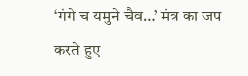‘गंगे च यमुने चैव…’ मंत्र का जप करते हुए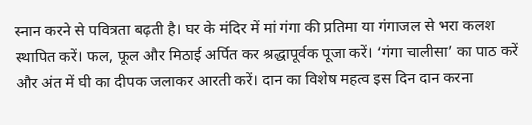स्नान करने से पवित्रता बढ़ती है। घर के मंदिर में मां गंगा की प्रतिमा या गंगाजल से भरा कलश स्थापित करें। फल, फूल और मिठाई अर्पित कर श्रद्धापूर्वक पूजा करें। ‘गंगा चालीसा’ का पाठ करें और अंत में घी का दीपक जलाकर आरती करें। दान का विशेष महत्व इस दिन दान करना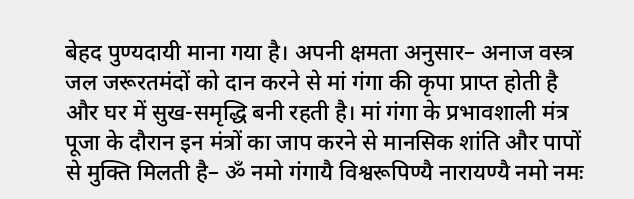बेहद पुण्यदायी माना गया है। अपनी क्षमता अनुसार– अनाज वस्त्र जल जरूरतमंदों को दान करने से मां गंगा की कृपा प्राप्त होती है और घर में सुख-समृद्धि बनी रहती है। मां गंगा के प्रभावशाली मंत्र पूजा के दौरान इन मंत्रों का जाप करने से मानसिक शांति और पापों से मुक्ति मिलती है– ॐ नमो गंगायै विश्वरूपिण्यै नारायण्यै नमो नमः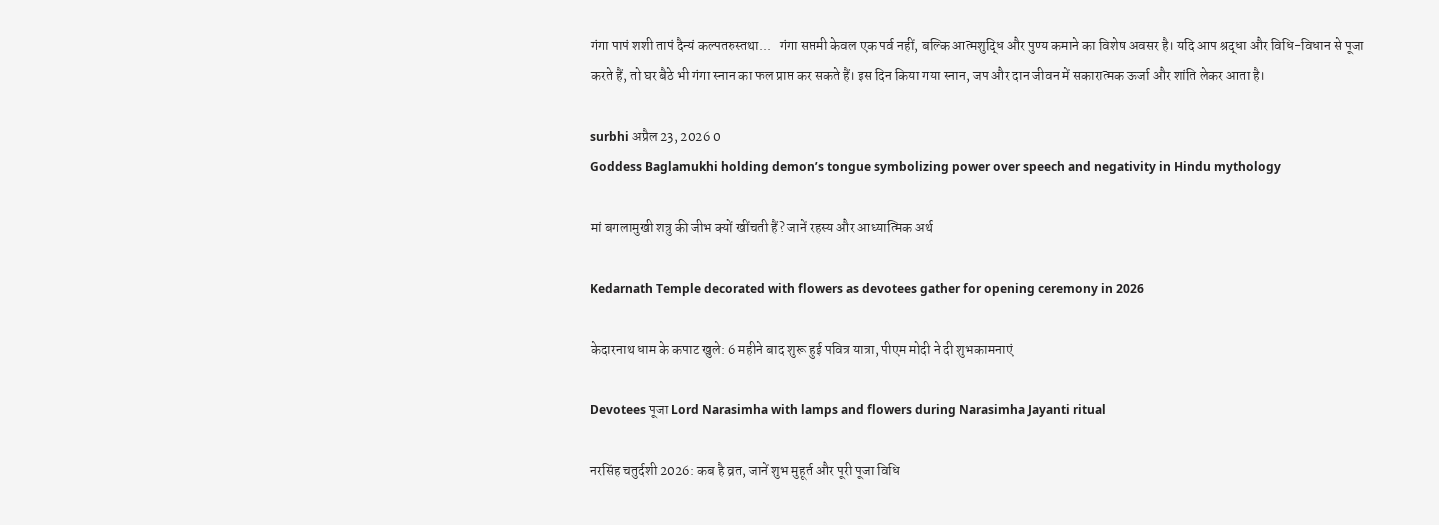गंगा पापं शशी तापं दैन्यं कल्पतरुस्तथा...   गंगा सप्तमी केवल एक पर्व नहीं, बल्कि आत्मशुद्धि और पुण्य कमाने का विशेष अवसर है। यदि आप श्रद्धा और विधि-विधान से पूजा करते हैं, तो घर बैठे भी गंगा स्नान का फल प्राप्त कर सकते हैं। इस दिन किया गया स्नान, जप और दान जीवन में सकारात्मक ऊर्जा और शांति लेकर आता है।

surbhi अप्रैल 23, 2026 0
Goddess Baglamukhi holding demon’s tongue symbolizing power over speech and negativity in Hindu mythology

मां बगलामुखी शत्रु की जीभ क्यों खींचती हैं? जानें रहस्य और आध्यात्मिक अर्थ

Kedarnath Temple decorated with flowers as devotees gather for opening ceremony in 2026

केदारनाथ धाम के कपाट खुले: 6 महीने बाद शुरू हुई पवित्र यात्रा, पीएम मोदी ने दी शुभकामनाएं

Devotees पूजा Lord Narasimha with lamps and flowers during Narasimha Jayanti ritual

नरसिंह चतुर्दशी 2026: कब है व्रत, जानें शुभ मुहूर्त और पूरी पूजा विधि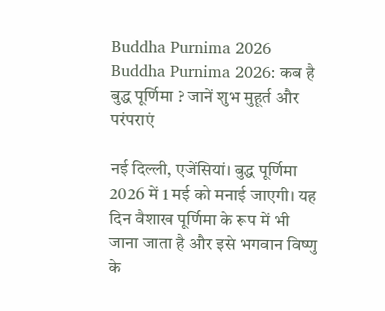Buddha Purnima 2026
Buddha Purnima 2026: कब है बुद्ध पूर्णिमा ? जानें शुभ मुहूर्त और परंपराएं

नई दिल्ली, एजेंसियां। बुद्ध पूर्णिमा 2026 में 1 मई को मनाई जाएगी। यह दिन वैशाख पूर्णिमा के रूप में भी जाना जाता है और इसे भगवान विष्णु के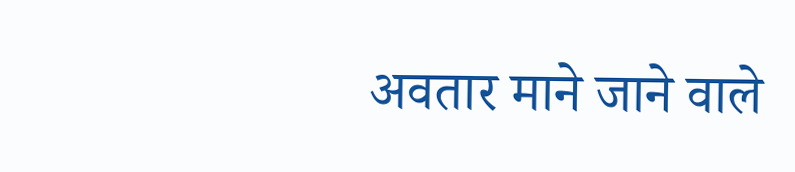अवतार माने जाने वाले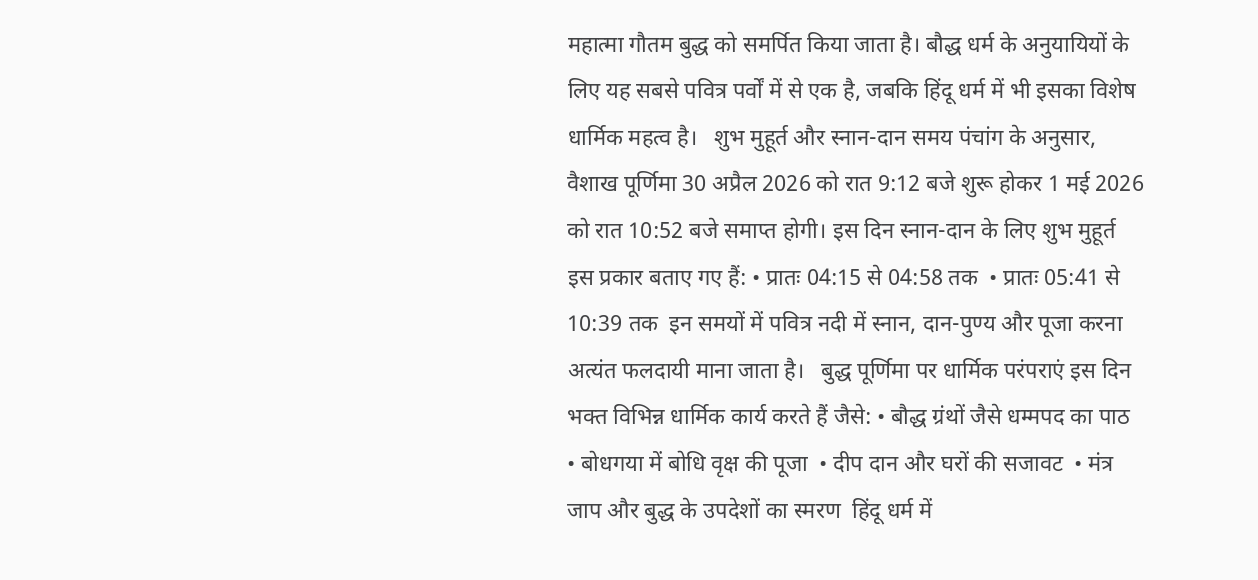महात्मा गौतम बुद्ध को समर्पित किया जाता है। बौद्ध धर्म के अनुयायियों के लिए यह सबसे पवित्र पर्वों में से एक है, जबकि हिंदू धर्म में भी इसका विशेष धार्मिक महत्व है।   शुभ मुहूर्त और स्नान-दान समय पंचांग के अनुसार, वैशाख पूर्णिमा 30 अप्रैल 2026 को रात 9:12 बजे शुरू होकर 1 मई 2026 को रात 10:52 बजे समाप्त होगी। इस दिन स्नान-दान के लिए शुभ मुहूर्त इस प्रकार बताए गए हैं: • प्रातः 04:15 से 04:58 तक  • प्रातः 05:41 से 10:39 तक  इन समयों में पवित्र नदी में स्नान, दान-पुण्य और पूजा करना अत्यंत फलदायी माना जाता है।   बुद्ध पूर्णिमा पर धार्मिक परंपराएं इस दिन भक्त विभिन्न धार्मिक कार्य करते हैं जैसे: • बौद्ध ग्रंथों जैसे धम्मपद का पाठ  • बोधगया में बोधि वृक्ष की पूजा  • दीप दान और घरों की सजावट  • मंत्र जाप और बुद्ध के उपदेशों का स्मरण  हिंदू धर्म में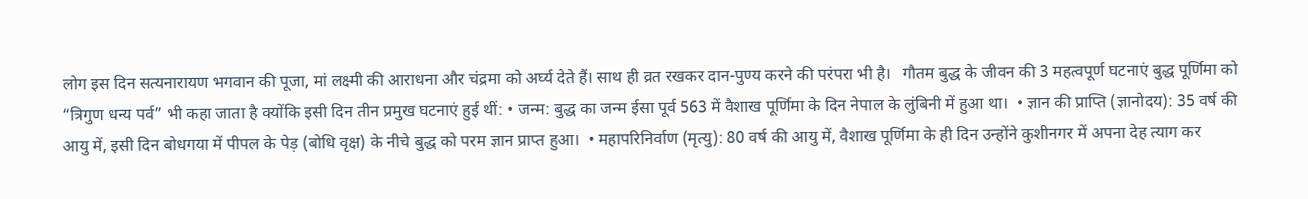लोग इस दिन सत्यनारायण भगवान की पूजा, मां लक्ष्मी की आराधना और चंद्रमा को अर्घ्य देते हैं। साथ ही व्रत रखकर दान-पुण्य करने की परंपरा भी है।   गौतम बुद्ध के जीवन की 3 महत्वपूर्ण घटनाएं बुद्ध पूर्णिमा को “त्रिगुण धन्य पर्व” भी कहा जाता है क्योंकि इसी दिन तीन प्रमुख घटनाएं हुई थीं: • जन्म: बुद्ध का जन्म ईसा पूर्व 563 में वैशाख पूर्णिमा के दिन नेपाल के लुंबिनी में हुआ था।  • ज्ञान की प्राप्ति (ज्ञानोदय): 35 वर्ष की आयु में, इसी दिन बोधगया में पीपल के पेड़ (बोधि वृक्ष) के नीचे बुद्ध को परम ज्ञान प्राप्त हुआ।  • महापरिनिर्वाण (मृत्यु): 80 वर्ष की आयु में, वैशाख पूर्णिमा के ही दिन उन्होंने कुशीनगर में अपना देह त्याग कर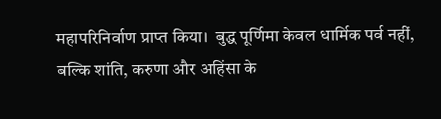महापरिनिर्वाण प्राप्त किया।  बुद्ध पूर्णिमा केवल धार्मिक पर्व नहीं, बल्कि शांति, करुणा और अहिंसा के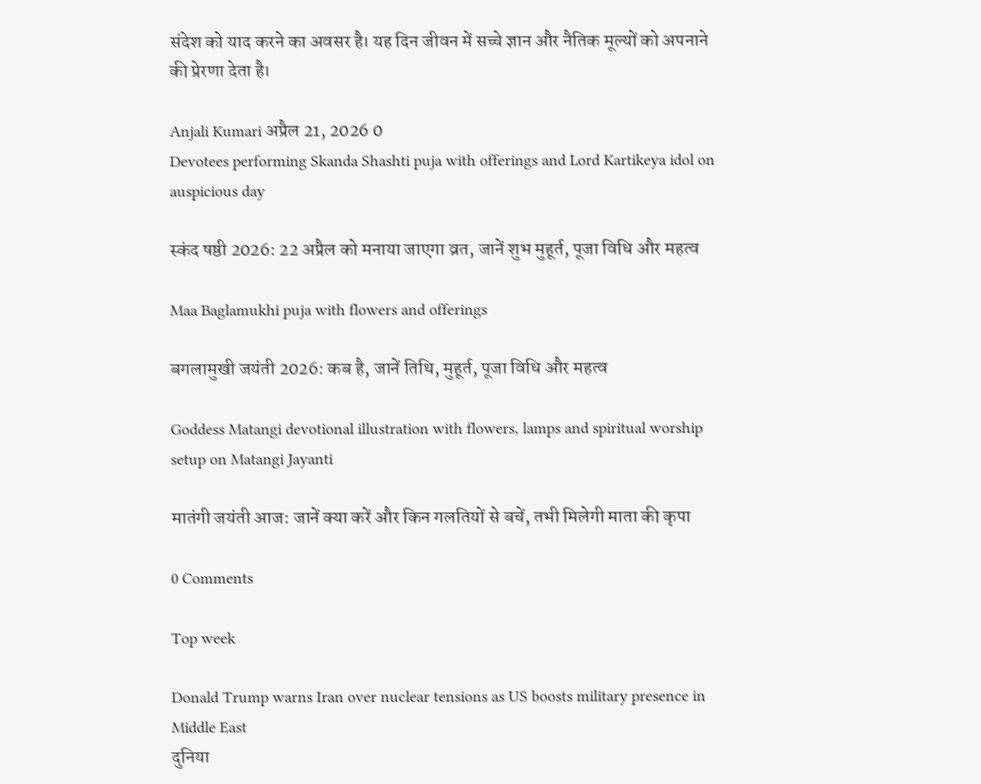संदेश को याद करने का अवसर है। यह दिन जीवन में सच्चे ज्ञान और नैतिक मूल्यों को अपनाने की प्रेरणा देता है।

Anjali Kumari अप्रैल 21, 2026 0
Devotees performing Skanda Shashti puja with offerings and Lord Kartikeya idol on auspicious day

स्कंद षष्ठी 2026: 22 अप्रैल को मनाया जाएगा व्रत, जानें शुभ मुहूर्त, पूजा विधि और महत्व

Maa Baglamukhi puja with flowers and offerings

बगलामुखी जयंती 2026: कब है, जानें तिथि, मुहूर्त, पूजा विधि और महत्व

Goddess Matangi devotional illustration with flowers, lamps and spiritual worship setup on Matangi Jayanti

मातंगी जयंती आज: जानें क्या करें और किन गलतियों से बचें, तभी मिलेगी माता की कृपा

0 Comments

Top week

Donald Trump warns Iran over nuclear tensions as US boosts military presence in Middle East
दुनिया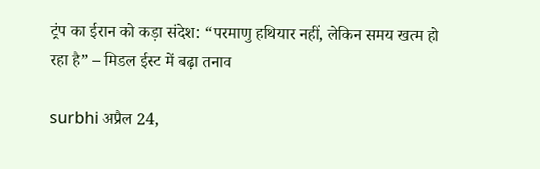ट्रंप का ईरान को कड़ा संदेश: “परमाणु हथियार नहीं, लेकिन समय खत्म हो रहा है” – मिडल ईस्ट में बढ़ा तनाव

surbhi अप्रैल 24,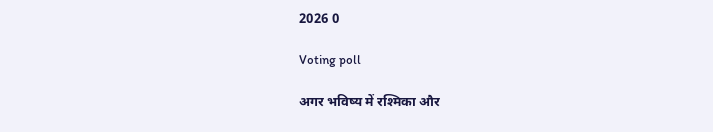2026 0

Voting poll

अगर भविष्य में रश्मिका और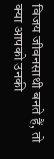विजय जीवनसाथी बनते हैं, तो क्या आपको उनकी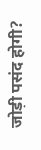जोड़ी पसंद होगी?